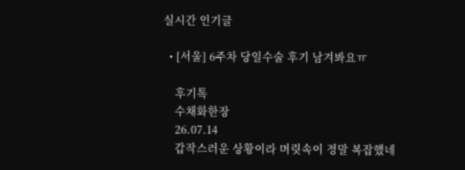실시간 인기글

  • [서울] 6주차 당일수술 후기 남겨봐요ㅠ

    후기톡
    수채화한장
    26.07.14
    갑작스러운 상황이라 머릿속이 정말 복잡했네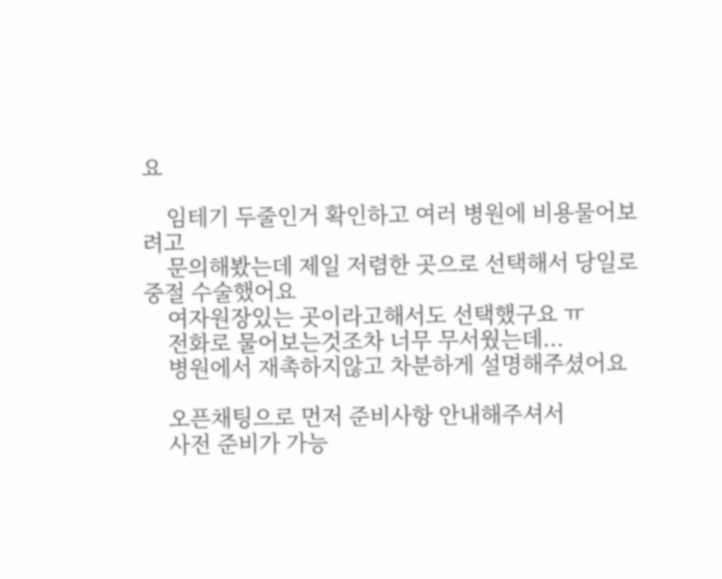요

    임테기 두줄인거 확인하고 여러 병원에 비용물어보려고
    문의해봤는데 제일 저렴한 곳으로 선택해서 당일로 중절 수술했어요
    여자원장있는 곳이라고해서도 선택했구요 ㅠ
    전화로 물어보는것조차 너무 무서웠는데...
    병원에서 재촉하지않고 차분하게 설명해주셨어요

    오픈채팅으로 먼저 준비사항 안내해주셔서
    사전 준비가 가능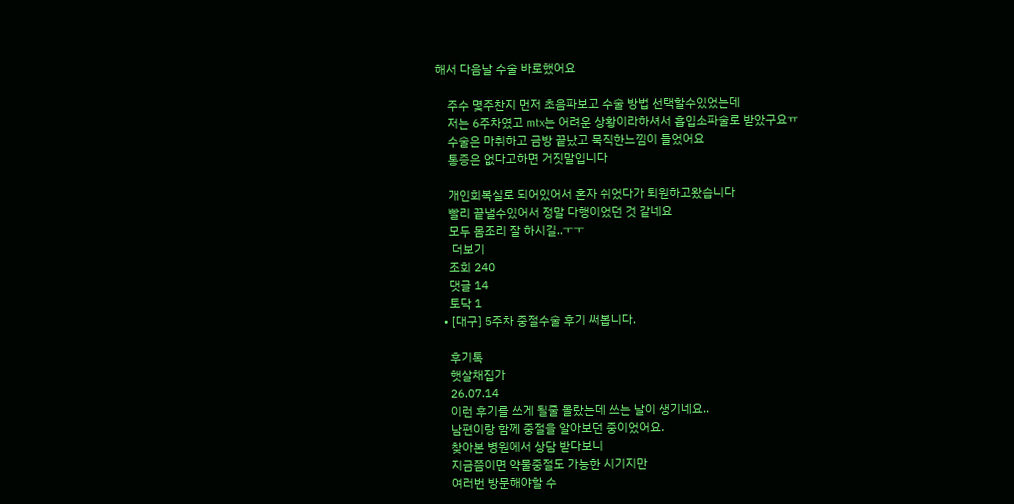해서 다음날 수술 바로했어요

    주수 몇주찬지 먼저 초음파보고 수술 방법 선택할수있었는데
    저는 6주차였고 mtx는 어려운 상황이라하셔서 흡입소파술로 받았구요ㅠ
    수술은 마취하고 금방 끝났고 묵직한느낌이 들었어요
    통증은 없다고하면 거짓말입니다

    개인회복실로 되어있어서 혼자 쉬었다가 퇴원하고왔습니다
    빨리 끝낼수있어서 정말 다행이었던 것 같네요
    모두 몸조리 잘 하시길..ㅜㅜ
     더보기
    조회 240
    댓글 14
    토닥 1
  • [대구] 5주차 중절수술 후기 써봅니다.

    후기톡
    햇살채집가
    26.07.14
    이런 후기를 쓰게 될줄 몰랐는데 쓰는 날이 생기네요..
    남편이랑 함께 중절을 알아보던 중이었어요.
    찾아본 병원에서 상담 받다보니
    지금쯤이면 약물중절도 가능한 시기지만
    여러번 방문해야할 수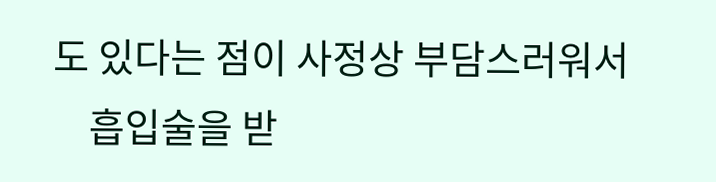도 있다는 점이 사정상 부담스러워서
    흡입술을 받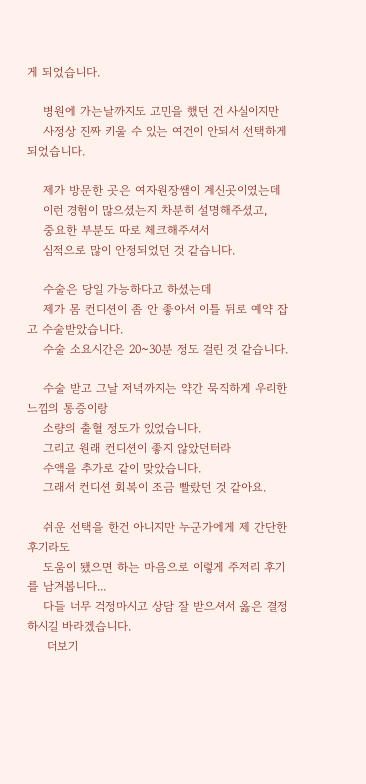게 되었습니다.

    병원에 가는날까지도 고민을 했던 건 사실이지만
    사정상 진짜 키울 수 있는 여건이 안되서 선택하게 되었습니다.

    제가 방문한 곳은 여자원장쌤이 계신곳이였는데
    이런 경험이 많으셨는지 차분히 설명해주셨고,
    중요한 부분도 따로 체크해주셔서
    심적으로 많이 안정되었던 것 같습니다.

    수술은 당일 가능하다고 하셨는데
    제가 몸 컨디션이 좀 안 좋아서 이틀 뒤로 예약 잡고 수술받았습니다.
    수술 소요시간은 20~30분 정도 걸린 것 같습니다.

    수술 받고 그날 저녁까지는 약간 묵직하게 우리한 느낌의 통증이랑
    소량의 출혈 정도가 있었습니다.
    그리고 원래 컨디션이 좋지 않았던터라
    수액을 추가로 같이 맞았습니다.
    그래서 컨디션 회복이 조금 빨랐던 것 같아요.

    쉬운 선택을 한건 아니지만 누군가에게 제 간단한 후기라도
    도움이 됐으면 하는 마음으로 이렇게 주저리 후기를 남겨봅니다...
    다들 너무 걱정마시고 상담 잘 받으셔서 옳은 결정 하시길 바라겠습니다.
     더보기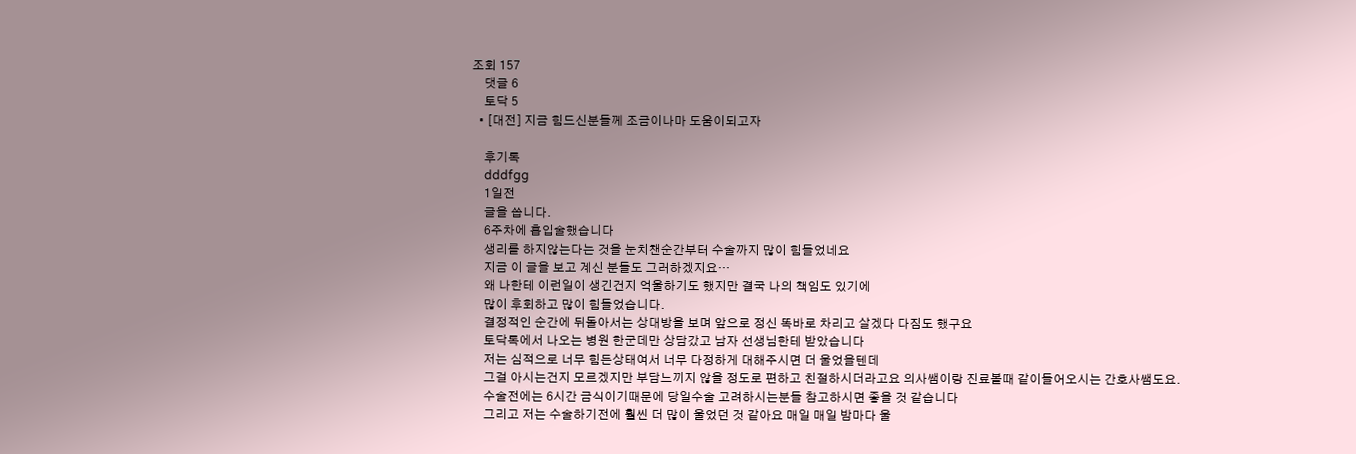조회 157
    댓글 6
    토닥 5
  • [대전] 지금 힘드신분들께 조금이나마 도움이되고자

    후기톡
    dddfgg
    1일전
    글을 씁니다.
    6주차에 흡입술했습니다
    생리를 하지않는다는 것을 눈치챈순간부터 수술까지 많이 힘들었네요
    지금 이 글을 보고 계신 분들도 그러하겠지요…
    왜 나한테 이런일이 생긴건지 억울하기도 했지만 결국 나의 책임도 있기에
    많이 후회하고 많이 힘들었습니다.
    결정적인 순간에 뒤돌아서는 상대방을 보며 앞으로 정신 똑바로 차리고 살겠다 다짐도 했구요
    토닥톡에서 나오는 병원 한군데만 상담갔고 남자 선생님한테 받았습니다
    저는 심적으로 너무 힘든상태여서 너무 다정하게 대해주시면 더 울었을텐데
    그걸 아시는건지 모르겠지만 부담느끼지 않을 정도로 편하고 친절하시더라고요 의사쌤이랑 진료볼때 같이들어오시는 간호사쌤도요.
    수술전에는 6시간 금식이기때문에 당일수술 고려하시는분들 참고하시면 좋을 것 같습니다
    그리고 저는 수술하기전에 훨씬 더 많이 울었던 것 같아요 매일 매일 밤마다 울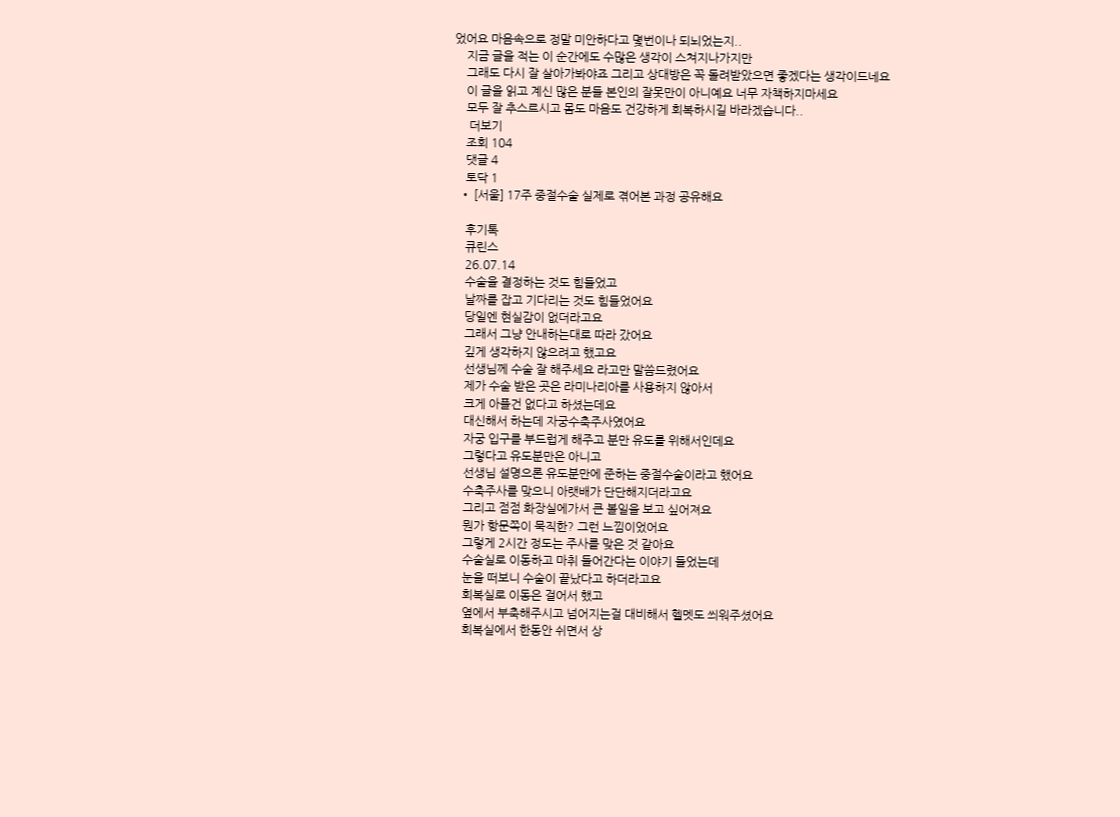었어요 마음속으로 정말 미안하다고 몇번이나 되뇌었는지..
    지금 글을 적는 이 순간에도 수많은 생각이 스쳐지나가지만
    그래도 다시 잘 살아가봐야죠 그리고 상대방은 꼭 돌려받았으면 좋겠다는 생각이드네요
    이 글을 읽고 계신 많은 분들 본인의 잘못만이 아니예요 너무 자책하지마세요
    모두 잘 추스르시고 몸도 마음도 건강하게 회복하시길 바라겠습니다..
     더보기
    조회 104
    댓글 4
    토닥 1
  • [서울] 17주 중절수술 실제로 겪어본 과정 공유해요

    후기톡
    큐린스
    26.07.14
    수술을 결정하는 것도 힘들었고
    날짜를 잡고 기다리는 것도 힘들었어요
    당일엔 현실감이 없더라고요
    그래서 그냥 안내하는대로 따라 갔어요
    깊게 생각하지 않으려고 했고요
    선생님께 수술 잘 해주세요 라고만 말씀드렸어요
    제가 수술 받은 곳은 라미나리아를 사용하지 않아서
    크게 아플건 없다고 하셨는데요
    대신해서 하는데 자궁수축주사였어요
    자궁 입구를 부드럽게 해주고 분만 유도를 위해서인데요
    그렇다고 유도분만은 아니고
    선생님 설명으론 유도분만에 준하는 중절수술이라고 했어요
    수축주사를 맞으니 아랫배가 단단해지더라고요
    그리고 점점 화장실에가서 큰 볼일을 보고 싶어져요
    뭔가 항문쪽이 묵직한? 그런 느낌이었어요
    그렇게 2시간 정도는 주사를 맞은 것 같아요
    수술실로 이동하고 마취 들어간다는 이야기 들었는데
    눈을 떠보니 수술이 끝났다고 하더라고요
    회복실로 이동은 걸어서 했고
    옆에서 부축해주시고 넘어지는걸 대비해서 헬멧도 씌워주셨어요
    회복실에서 한동안 쉬면서 상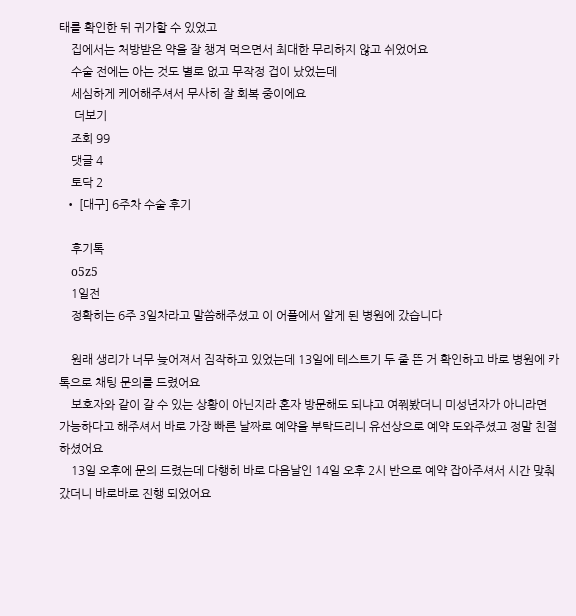태를 확인한 뒤 귀가할 수 있었고
    집에서는 처방받은 약을 잘 챙겨 먹으면서 최대한 무리하지 않고 쉬었어요
    수술 전에는 아는 것도 별로 없고 무작정 겁이 났었는데
    세심하게 케어해주셔서 무사히 잘 회복 중이에요
     더보기
    조회 99
    댓글 4
    토닥 2
  • [대구] 6주차 수술 후기

    후기톡
    o5z5
    1일전
    정확히는 6주 3일차라고 말씀해주셨고 이 어플에서 알게 된 병원에 갔습니다

    원래 생리가 너무 늦어져서 짐작하고 있었는데 13일에 테스트기 두 줄 뜬 거 확인하고 바로 병원에 카톡으로 채팅 문의를 드렸어요
    보호자와 같이 갈 수 있는 상황이 아닌지라 혼자 방문해도 되냐고 여쭤봤더니 미성년자가 아니라면 가능하다고 해주셔서 바로 가장 빠른 날짜로 예약을 부탁드리니 유선상으로 예약 도와주셨고 정말 친절하셨어요
    13일 오후에 문의 드렸는데 다행히 바로 다음날인 14일 오후 2시 반으로 예약 잡아주셔서 시간 맞춰 갔더니 바로바로 진행 되었어요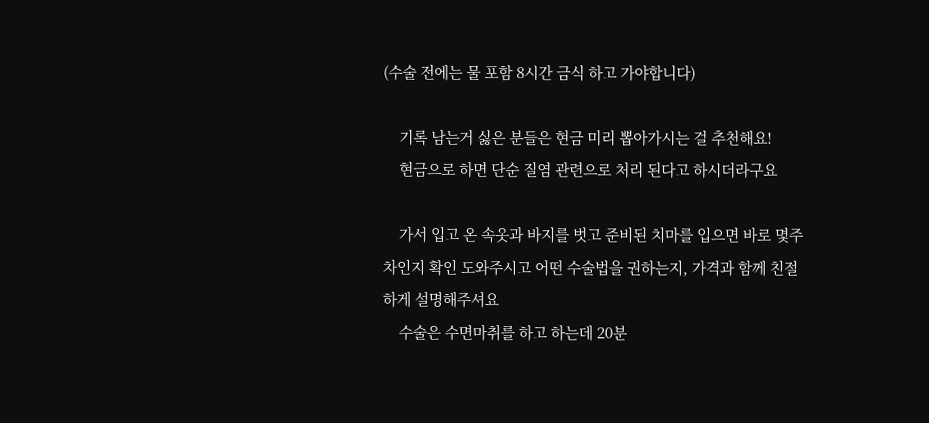(수술 전에는 물 포함 8시간 금식 하고 가야합니다)

    기록 남는거 싫은 분들은 현금 미리 뽑아가시는 걸 추천해요!
    현금으로 하면 단순 질염 관련으로 처리 된다고 하시더라구요

    가서 입고 온 속옷과 바지를 벗고 준비된 치마를 입으면 바로 몇주차인지 확인 도와주시고 어떤 수술법을 권하는지, 가격과 함께 친절하게 설명해주셔요
    수술은 수면마취를 하고 하는데 20분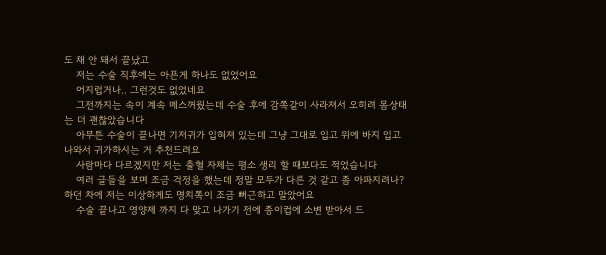도 채 안 돼서 끝났고
    저는 수술 직후에는 아픈게 하나도 없었어요
    어지럽거나.. 그런것도 없었네요
    그전까지는 속이 계속 메스꺼웠는데 수술 후에 감쪽같이 사라져서 오히려 몸상태는 더 괜찮았습니다
    아무튼 수술이 끝나면 기저귀가 입혀져 있는데 그냥 그대로 입고 위에 바지 입고 나와서 귀가하시는 거 추천드려요
    사람마다 다르겠지만 저는 출혈 자체는 평소 생리 할 때보다도 적었습니다
    여러 글들을 보며 조금 걱정을 했는데 정말 모두가 다른 것 같고 좀 아파지려나? 하던 차에 저는 이상하게도 명치쪽이 조금 뻐근하고 말았어요
    수술 끝나고 영양제 까지 다 맞고 나가기 전에 종이컵에 소변 받아서 드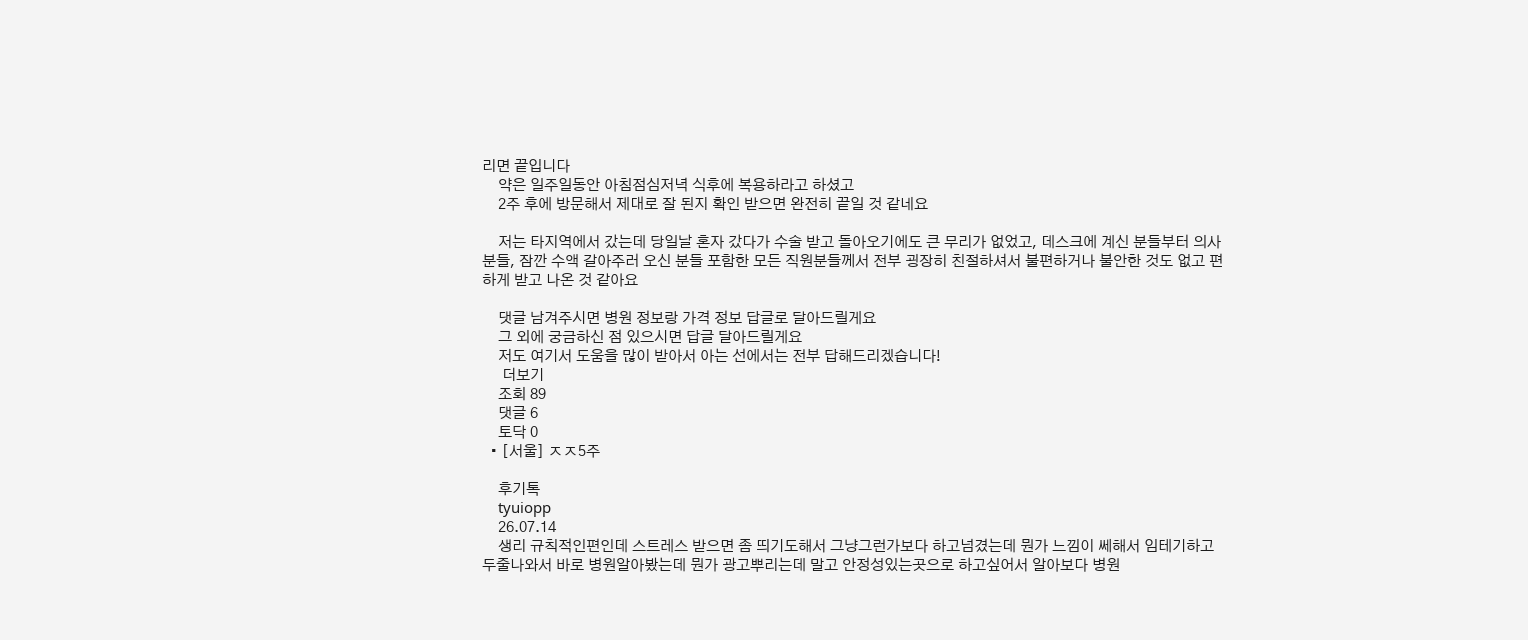리면 끝입니다
    약은 일주일동안 아침점심저녁 식후에 복용하라고 하셨고
    2주 후에 방문해서 제대로 잘 된지 확인 받으면 완전히 끝일 것 같네요

    저는 타지역에서 갔는데 당일날 혼자 갔다가 수술 받고 돌아오기에도 큰 무리가 없었고, 데스크에 계신 분들부터 의사분들, 잠깐 수액 갈아주러 오신 분들 포함한 모든 직원분들께서 전부 굉장히 친절하셔서 불편하거나 불안한 것도 없고 편하게 받고 나온 것 같아요

    댓글 남겨주시면 병원 정보랑 가격 정보 답글로 달아드릴게요
    그 외에 궁금하신 점 있으시면 답글 달아드릴게요
    저도 여기서 도움을 많이 받아서 아는 선에서는 전부 답해드리겠습니다!
     더보기
    조회 89
    댓글 6
    토닥 0
  • [서울] ㅈㅈ5주

    후기톡
    tyuiopp
    26.07.14
    생리 규칙적인편인데 스트레스 받으면 좀 띄기도해서 그냥그런가보다 하고넘겼는데 뭔가 느낌이 쎄해서 임테기하고 두줄나와서 바로 병원알아봤는데 뭔가 광고뿌리는데 말고 안정성있는곳으로 하고싶어서 알아보다 병원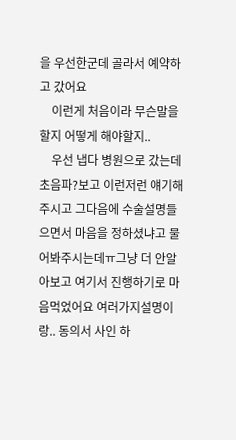을 우선한군데 골라서 예약하고 갔어요
    이런게 처음이라 무슨말을 할지 어떻게 해야할지..
    우선 냅다 병원으로 갔는데 초음파?보고 이런저런 얘기해주시고 그다음에 수술설명들으면서 마음을 정하셨냐고 물어봐주시는데ㅠ그냥 더 안알아보고 여기서 진행하기로 마음먹었어요 여러가지설명이랑.. 동의서 사인 하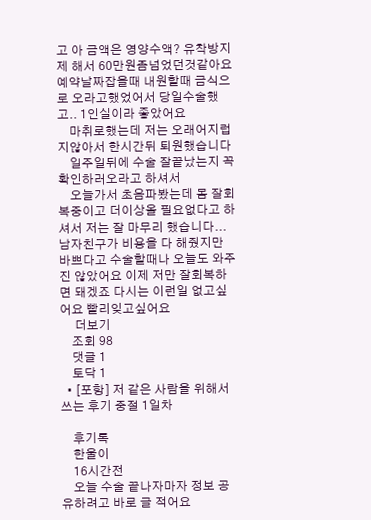고 아 금액은 영양수액? 유착방지제 해서 60만원좀넘었던것같아요 예약날짜잡을때 내원할때 금식으로 오라고했었어서 당일수술했고.. 1인실이라 좋았어요
    마취로했는데 저는 오래어지럽지않아서 한시간뒤 퇴원했습니다
    일주일뒤에 수술 잘끝났는지 꼭 확인하러오라고 하셔서
    오늘가서 초음파봤는데 몸 잘회복중이고 더이상올 필요없다고 하셔서 저는 잘 마무리 했습니다... 남자친구가 비용을 다 해줬지만 바쁘다고 수술할때나 오늘도 와주진 않았어요 이제 저만 잘회복하면 돼겠죠 다시는 이런일 없고싶어요 빨리잊고싶어요
     더보기
    조회 98
    댓글 1
    토닥 1
  • [포항] 저 같은 사람을 위해서 쓰는 후기 중절 1일차

    후기톡
    한울이
    16시간전
    오늘 수술 끝나자마자 정보 공유하려고 바로 글 적어요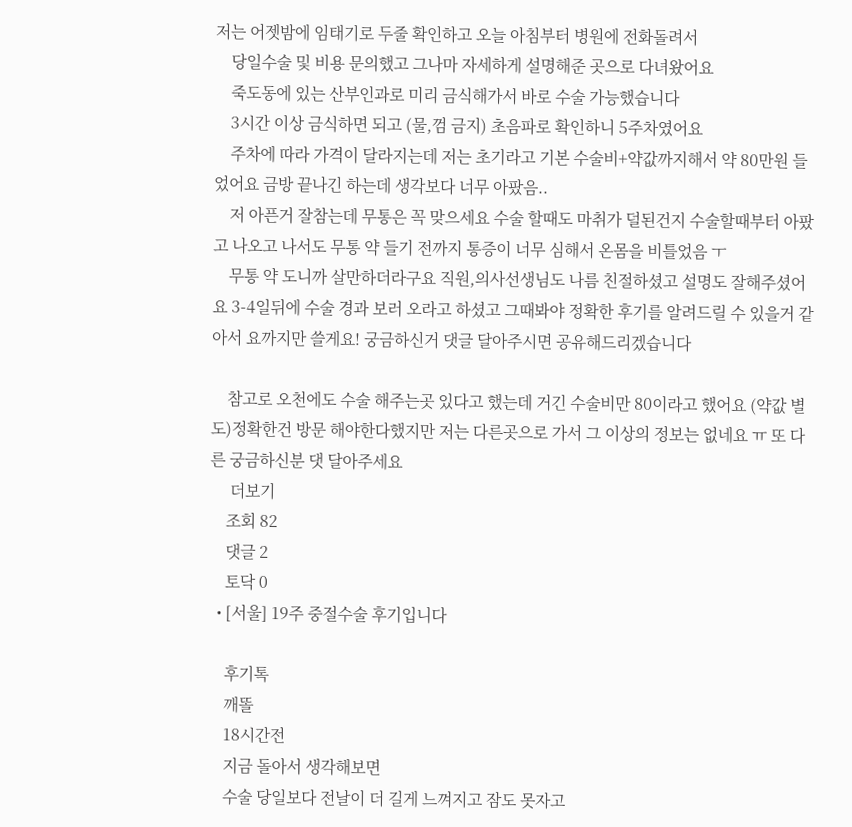저는 어젯밤에 임태기로 두줄 확인하고 오늘 아침부터 병원에 전화돌려서
    당일수술 및 비용 문의했고 그나마 자세하게 설명해준 곳으로 다녀왔어요
    죽도동에 있는 산부인과로 미리 금식해가서 바로 수술 가능했습니다
    3시간 이상 금식하면 되고 (물,껌 금지) 초음파로 확인하니 5주차였어요
    주차에 따라 가격이 달라지는데 저는 초기라고 기본 수술비+약값까지해서 약 80만원 들었어요 금방 끝나긴 하는데 생각보다 너무 아팠음..
    저 아픈거 잘참는데 무통은 꼭 맞으세요 수술 할때도 마취가 덜된건지 수술할때부터 아팠고 나오고 나서도 무통 약 들기 전까지 통증이 너무 심해서 온몸을 비틀었음 ㅜ
    무통 약 도니까 살만하더라구요 직원,의사선생님도 나름 친절하셨고 설명도 잘해주셨어요 3-4일뒤에 수술 경과 보러 오라고 하셨고 그때봐야 정확한 후기를 알려드릴 수 있을거 같아서 요까지만 쓸게요! 궁금하신거 댓글 달아주시면 공유해드리겠습니다

    참고로 오천에도 수술 해주는곳 있다고 했는데 거긴 수술비만 80이라고 했어요 (약값 별도)정확한건 방문 해야한다했지만 저는 다른곳으로 가서 그 이상의 정보는 없네요 ㅠ 또 다른 궁금하신분 댓 달아주세요
     더보기
    조회 82
    댓글 2
    토닥 0
  • [서울] 19주 중절수술 후기입니다

    후기톡
    깨똘
    18시간전
    지금 돌아서 생각해보면
    수술 당일보다 전날이 더 길게 느껴지고 잠도 못자고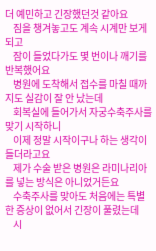더 예민하고 긴장했던것 같아요
    짐을 챙겨놓고도 계속 시계만 보게 되고
    잠이 들었다가도 몇 번이나 깨기를 반복했어요
    병원에 도착해서 접수를 마칠 때까지도 실감이 잘 안 났는데
    회복실에 들어가서 자궁수축주사를 맞기 시작하니
    이제 정말 시작이구나 하는 생각이 들더라고요
    제가 수술 받은 병원은 라미나리아를 넣는 방식은 아니었거든요
    수축주사를 맞아도 처음에는 특별한 증상이 없어서 긴장이 풀렸는데
    시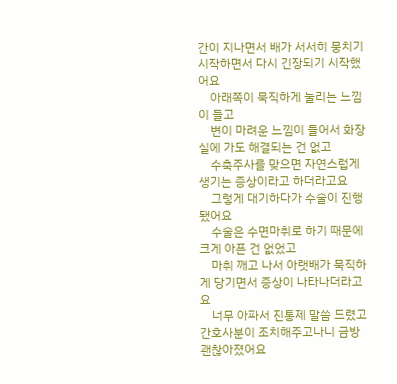간이 지나면서 배가 서서히 뭉치기 시작하면서 다시 긴장되기 시작했어요
    아래쪽이 묵직하게 눌리는 느낌이 들고
    변이 마려운 느낌이 들어서 화장실에 가도 해결되는 건 없고
    수축주사를 맞으면 자연스럽게 생기는 증상이라고 하더라고요
    그렇게 대기하다가 수술이 진행됐어요
    수술은 수면마취로 하기 때문에 크게 아픈 건 없었고
    마취 깨고 나서 아랫배가 묵직하게 당기면서 증상이 나타나더라고요
    너무 아파서 진통제 말씀 드렸고 간호사분이 조치해주고나니 금방 괜찮아졌어요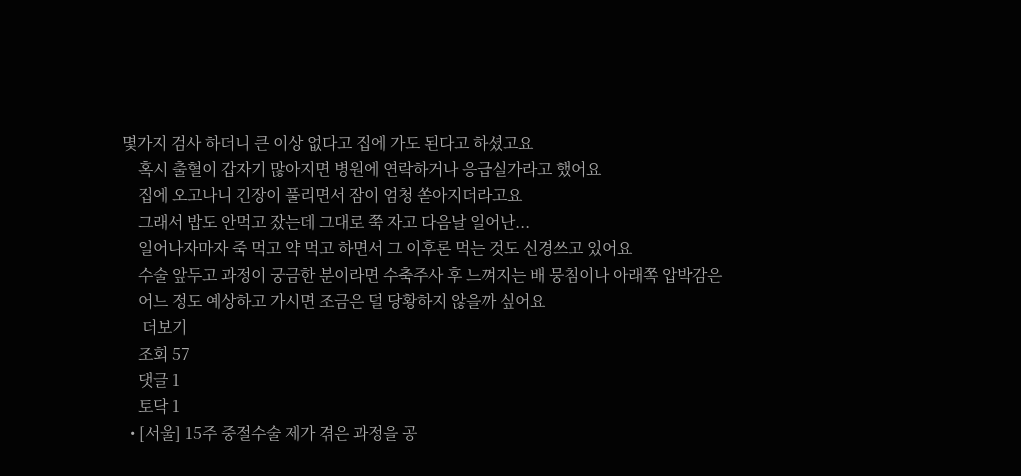몇가지 검사 하더니 큰 이상 없다고 집에 가도 된다고 하셨고요
    혹시 출혈이 갑자기 많아지면 병원에 연락하거나 응급실가라고 했어요
    집에 오고나니 긴장이 풀리면서 잠이 엄청 쏟아지더라고요
    그래서 밥도 안먹고 잤는데 그대로 쭉 자고 다음날 일어난...
    일어나자마자 죽 먹고 약 먹고 하면서 그 이후론 먹는 것도 신경쓰고 있어요
    수술 앞두고 과정이 궁금한 분이라면 수축주사 후 느껴지는 배 뭉침이나 아래쪽 압박감은
    어느 정도 예상하고 가시면 조금은 덜 당황하지 않을까 싶어요
     더보기
    조회 57
    댓글 1
    토닥 1
  • [서울] 15주 중절수술 제가 겪은 과정을 공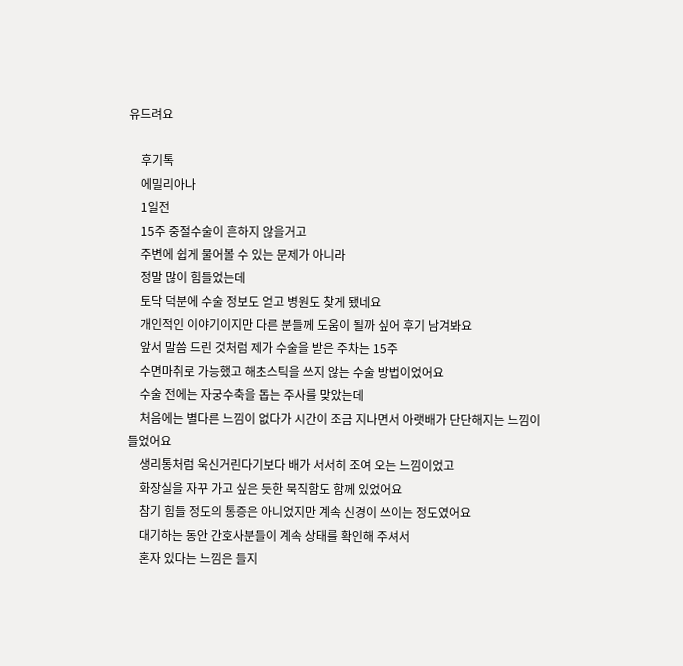유드려요

    후기톡
    에밀리아나
    1일전
    15주 중절수술이 흔하지 않을거고
    주변에 쉽게 물어볼 수 있는 문제가 아니라
    정말 많이 힘들었는데
    토닥 덕분에 수술 정보도 얻고 병원도 찾게 됐네요
    개인적인 이야기이지만 다른 분들께 도움이 될까 싶어 후기 남겨봐요
    앞서 말씀 드린 것처럼 제가 수술을 받은 주차는 15주
    수면마취로 가능했고 해초스틱을 쓰지 않는 수술 방법이었어요
    수술 전에는 자궁수축을 돕는 주사를 맞았는데
    처음에는 별다른 느낌이 없다가 시간이 조금 지나면서 아랫배가 단단해지는 느낌이 들었어요
    생리통처럼 욱신거린다기보다 배가 서서히 조여 오는 느낌이었고
    화장실을 자꾸 가고 싶은 듯한 묵직함도 함께 있었어요
    참기 힘들 정도의 통증은 아니었지만 계속 신경이 쓰이는 정도였어요
    대기하는 동안 간호사분들이 계속 상태를 확인해 주셔서
    혼자 있다는 느낌은 들지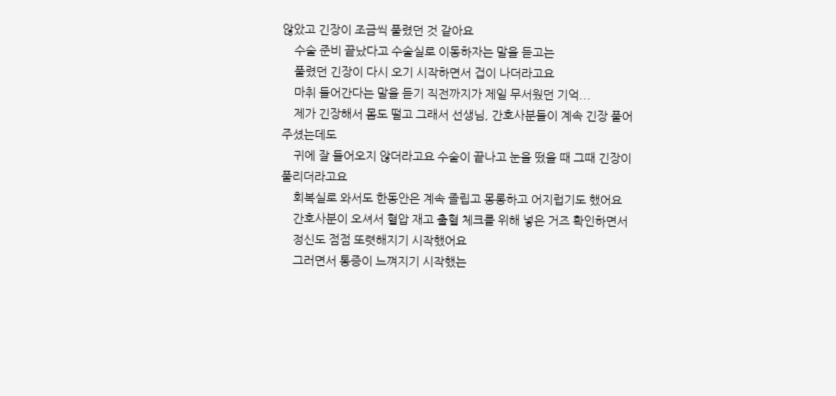않았고 긴장이 조금씩 풀렸던 것 같아요
    수술 준비 끝났다고 수술실로 이동하자는 말을 듣고는
    풀렸던 긴장이 다시 오기 시작하면서 겁이 나더라고요
    마취 들어간다는 말을 듣기 직전까지가 제일 무서웠던 기억...
    제가 긴장해서 몸도 떨고 그래서 선생님, 간호사분들이 계속 긴장 풀어주셨는데도
    귀에 잘 들어오지 않더라고요 수술이 끝나고 눈을 떴을 때 그때 긴장이 풀리더라고요
    회복실로 와서도 한동안은 계속 졸립고 몽롱하고 어지럽기도 했어요
    간호사분이 오셔서 혈압 재고 출혈 체크를 위해 넣은 거즈 확인하면서
    정신도 점점 또렷해지기 시작했어요
    그러면서 통증이 느껴지기 시작했는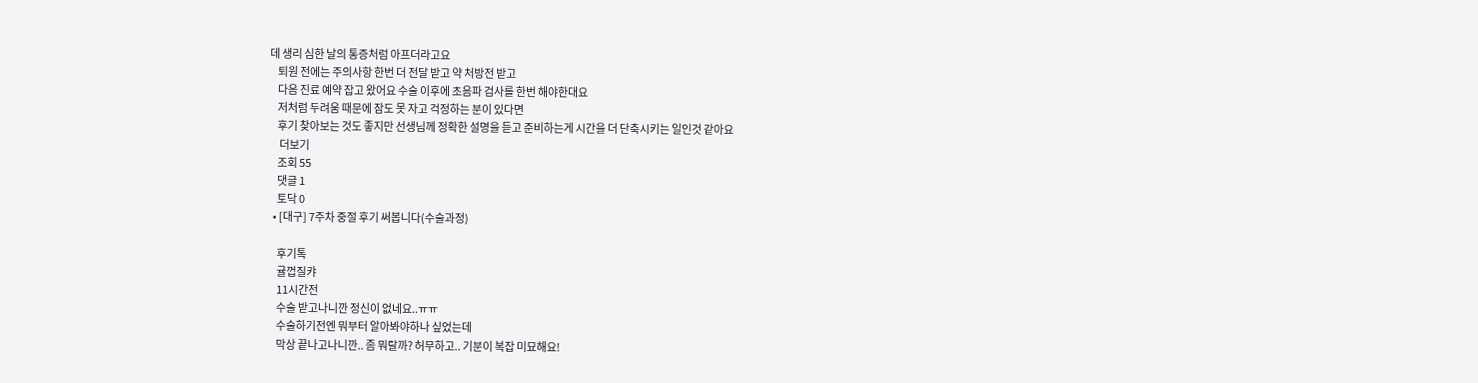데 생리 심한 날의 통증처럼 아프더라고요
    퇴원 전에는 주의사항 한번 더 전달 받고 약 처방전 받고
    다음 진료 예약 잡고 왔어요 수술 이후에 초음파 검사를 한번 해야한대요
    저처럼 두려움 때문에 잠도 못 자고 걱정하는 분이 있다면
    후기 찾아보는 것도 좋지만 선생님께 정확한 설명을 듣고 준비하는게 시간을 더 단축시키는 일인것 같아요
     더보기
    조회 55
    댓글 1
    토닥 0
  • [대구] 7주차 중절 후기 써봅니다(수술과정)

    후기톡
    귤껍질캬
    11시간전
    수술 받고나니깐 정신이 없네요..ㅠㅠ
    수술하기전엔 뭐부터 알아봐야하나 싶었는데
    막상 끝나고나니깐.. 좀 뭐랄까? 허무하고.. 기분이 복잡 미묘해요!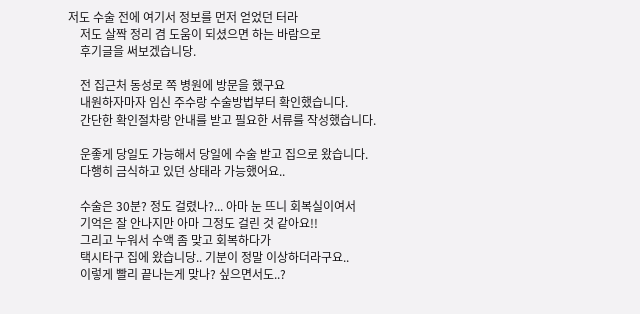저도 수술 전에 여기서 정보를 먼저 얻었던 터라
    저도 살짝 정리 겸 도움이 되셨으면 하는 바람으로
    후기글을 써보겠습니당.

    전 집근처 동성로 쪽 병원에 방문을 했구요
    내원하자마자 임신 주수랑 수술방법부터 확인했습니다.
    간단한 확인절차랑 안내를 받고 필요한 서류를 작성했습니다.

    운좋게 당일도 가능해서 당일에 수술 받고 집으로 왔습니다.
    다행히 금식하고 있던 상태라 가능했어요..

    수술은 30분? 정도 걸렸나?... 아마 눈 뜨니 회복실이여서
    기억은 잘 안나지만 아마 그정도 걸린 것 같아요!!
    그리고 누워서 수액 좀 맞고 회복하다가
    택시타구 집에 왔습니당.. 기분이 정말 이상하더라구요..
    이렇게 빨리 끝나는게 맞나? 싶으면서도..?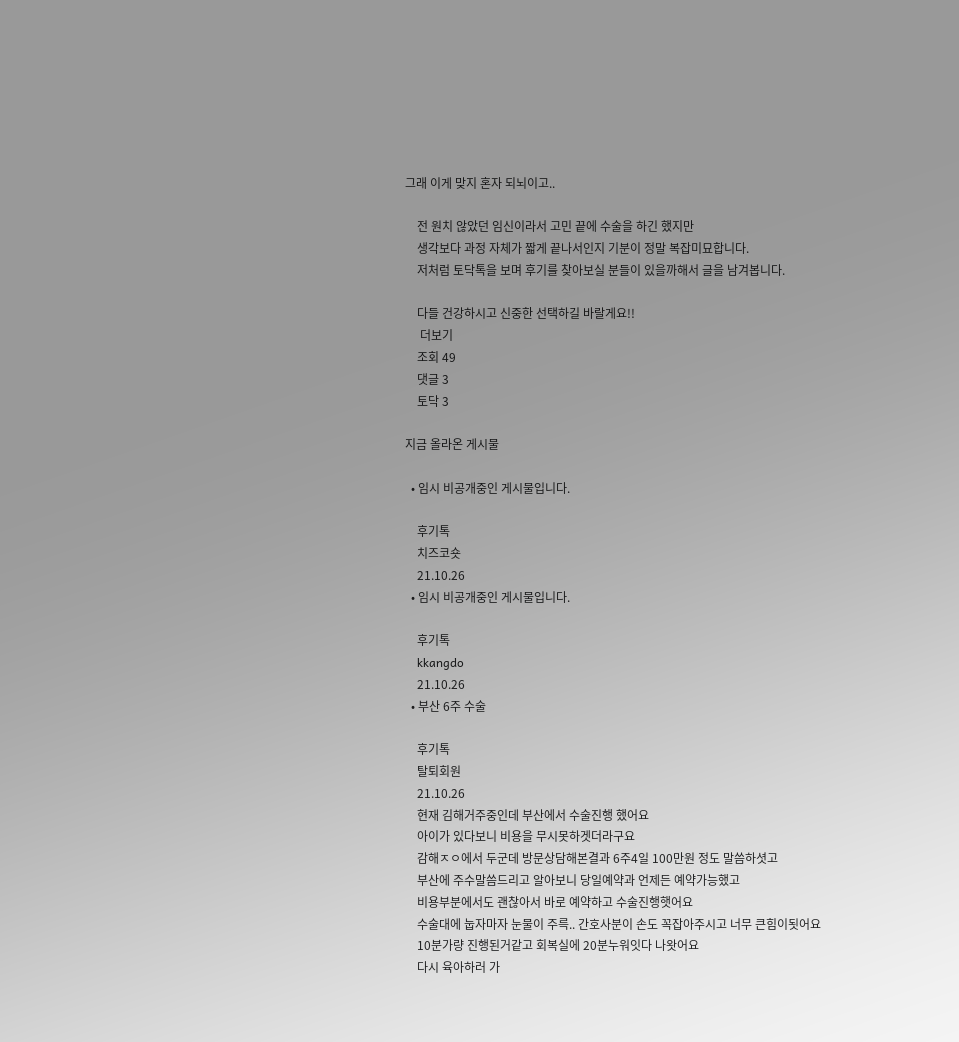그래 이게 맞지 혼자 되뇌이고..

    전 원치 않았던 임신이라서 고민 끝에 수술을 하긴 했지만
    생각보다 과정 자체가 짧게 끝나서인지 기분이 정말 복잡미묘합니다.
    저처럼 토닥톡을 보며 후기를 찾아보실 분들이 있을까해서 글을 남겨봅니다.

    다들 건강하시고 신중한 선택하길 바랄게요!!
     더보기
    조회 49
    댓글 3
    토닥 3

지금 올라온 게시물

  • 임시 비공개중인 게시물입니다.

    후기톡
    치즈코숏
    21.10.26
  • 임시 비공개중인 게시물입니다.

    후기톡
    kkangdo
    21.10.26
  • 부산 6주 수술

    후기톡
    탈퇴회원
    21.10.26
    현재 김해거주중인데 부산에서 수술진행 했어요
    아이가 있다보니 비용을 무시못하겟더라구요
    감해ㅈㅇ에서 두군데 방문상담해본결과 6주4일 100만원 정도 말씀하셧고
    부산에 주수말씀드리고 알아보니 당일예약과 언제든 예약가능했고
    비용부분에서도 괜찮아서 바로 예약하고 수술진행햇어요
    수술대에 눕자마자 눈물이 주륵.. 간호사분이 손도 꼭잡아주시고 너무 큰힘이됫어요
    10분가량 진행된거같고 회복실에 20분누워잇다 나왓어요
    다시 육아하러 가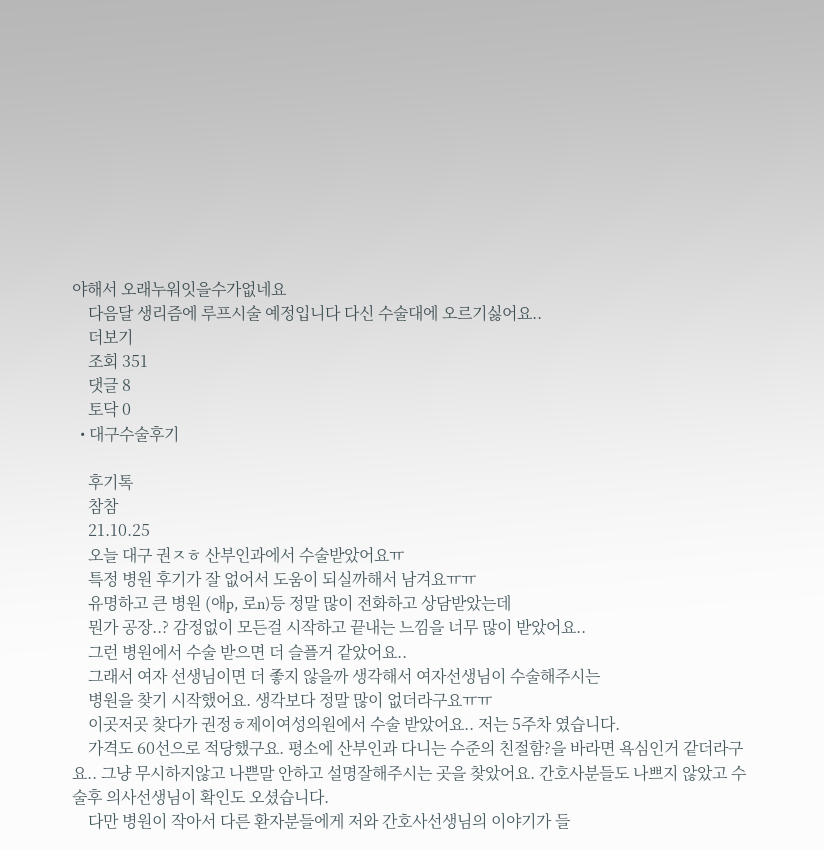야해서 오래누워잇을수가없네요
    다음달 생리즘에 루프시술 예정입니다 다신 수술대에 오르기싫어요..
    더보기
    조회 351
    댓글 8
    토닥 0
  • 대구수술후기

    후기톡
    참참
    21.10.25
    오늘 대구 권ㅈㅎ 산부인과에서 수술받았어요ㅠ
    특정 병원 후기가 잘 없어서 도움이 되실까해서 남겨요ㅠㅠ
    유명하고 큰 병원 (애p, 로n)등 정말 많이 전화하고 상담받았는데
    뭔가 공장..? 감정없이 모든걸 시작하고 끝내는 느낌을 너무 많이 받았어요..
    그런 병원에서 수술 받으면 더 슬플거 같았어요..
    그래서 여자 선생님이면 더 좋지 않을까 생각해서 여자선생님이 수술해주시는
    병원을 찾기 시작했어요. 생각보다 정말 많이 없더라구요ㅠㅠ
    이곳저곳 찾다가 권정ㅎ제이여성의원에서 수술 받았어요.. 저는 5주차 였습니다.
    가격도 60선으로 적당했구요. 평소에 산부인과 다니는 수준의 친절함?을 바라면 욕심인거 같더라구요.. 그냥 무시하지않고 나쁜말 안하고 설명잘해주시는 곳을 찾았어요. 간호사분들도 나쁘지 않았고 수술후 의사선생님이 확인도 오셨습니다.
    다만 병원이 작아서 다른 환자분들에게 저와 간호사선생님의 이야기가 들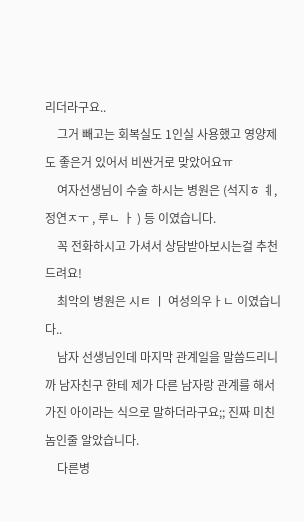리더라구요..
    그거 빼고는 회복실도 1인실 사용했고 영양제도 좋은거 있어서 비싼거로 맞았어요ㅠ
    여자선생님이 수술 하시는 병원은 (석지ㅎ ㅖ, 정연ㅈㅜ , 루ㄴ ㅏ ) 등 이였습니다.
    꼭 전화하시고 가셔서 상담받아보시는걸 추천드려요!
    최악의 병원은 시ㅌ ㅣ 여성의우ㅏㄴ 이였습니다..
    남자 선생님인데 마지막 관계일을 말씀드리니까 남자친구 한테 제가 다른 남자랑 관계를 해서 가진 아이라는 식으로 말하더라구요;; 진짜 미친놈인줄 알았습니다.
    다른병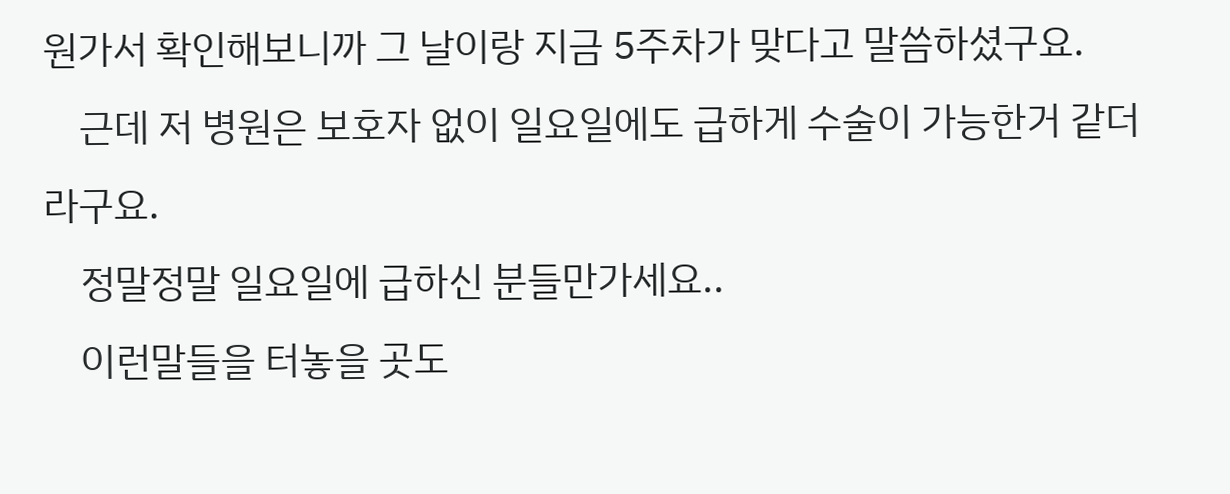원가서 확인해보니까 그 날이랑 지금 5주차가 맞다고 말씀하셨구요.
    근데 저 병원은 보호자 없이 일요일에도 급하게 수술이 가능한거 같더라구요.
    정말정말 일요일에 급하신 분들만가세요..
    이런말들을 터놓을 곳도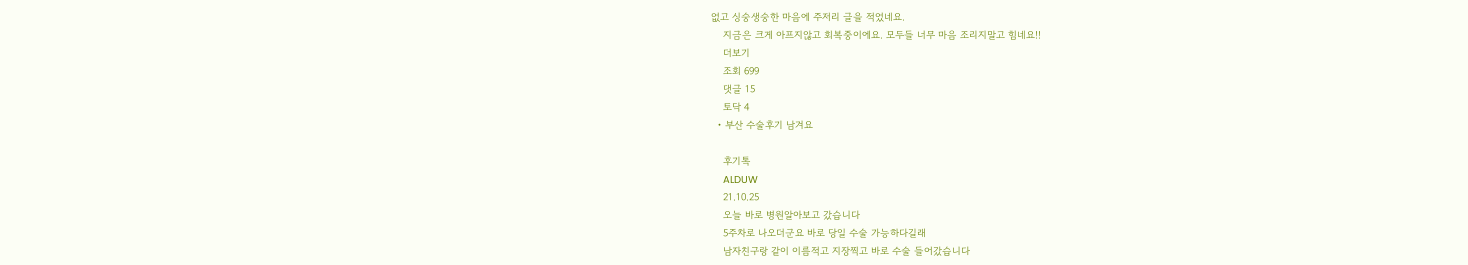없고 싱숭생숭한 마음에 주저리 글을 적었네요.
    지금은 크게 아프지않고 회복중이에요. 모두들 너무 마음 조리지말고 힘네요!!
    더보기
    조회 699
    댓글 15
    토닥 4
  • 부산 수술후기 남겨요

    후기톡
    ALDUW
    21.10.25
    오늘 바로 병원알아보고 갔습니다
    5주차로 나오더군요 바로 당일 수술 가능하다길래
    남자친구랑 같이 이름적고 지장찍고 바로 수술 들어갔습니다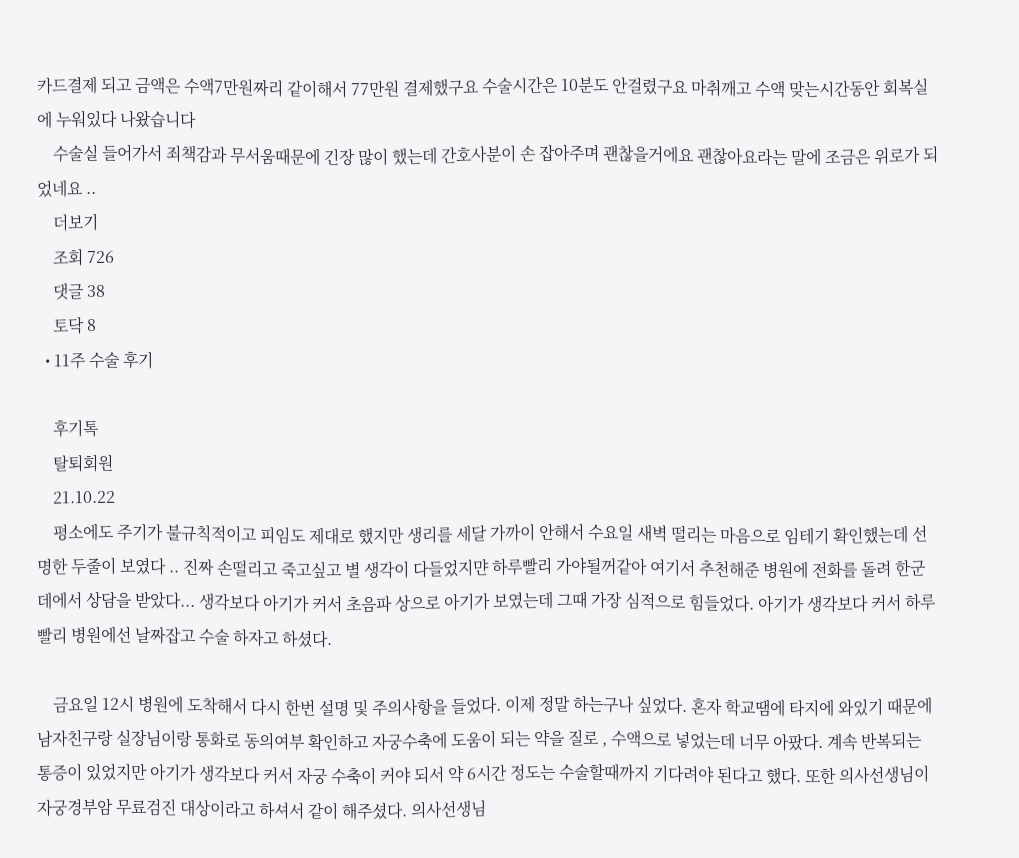카드결제 되고 금액은 수액7만원짜리 같이해서 77만원 결제했구요 수술시간은 10분도 안걸렸구요 마취깨고 수액 맞는시간동안 회복실에 누워있다 나왔습니다
    수술실 들어가서 죄책감과 무서움때문에 긴장 많이 했는데 간호사분이 손 잡아주며 괜찮을거에요 괜찮아요라는 말에 조금은 위로가 되었네요 ..
    더보기
    조회 726
    댓글 38
    토닥 8
  • 11주 수술 후기

    후기톡
    탈퇴회원
    21.10.22
    평소에도 주기가 불규칙적이고 피임도 제대로 했지만 생리를 세달 가까이 안해서 수요일 새벽 떨리는 마음으로 임테기 확인했는데 선명한 두줄이 보였다 .. 진짜 손떨리고 죽고싶고 별 생각이 다들었지먄 하루빨리 가야될꺼같아 여기서 추천해준 병원에 전화를 돌려 한군데에서 상담을 받았다... 생각보다 아기가 커서 초음파 상으로 아기가 보였는데 그때 가장 심적으로 힘들었다. 아기가 생각보다 커서 하루빨리 병원에선 날짜잡고 수술 하자고 하셨다.

    금요일 12시 병원에 도착해서 다시 한번 설명 및 주의사항을 들었다. 이제 정말 하는구나 싶었다. 혼자 학교땜에 타지에 와있기 때문에 남자친구랑 실장님이랑 통화로 동의여부 확인하고 자궁수축에 도움이 되는 약을 질로 , 수액으로 넣었는데 너무 아팠다. 계속 반복되는 통증이 있었지만 아기가 생각보다 커서 자궁 수축이 커야 되서 약 6시간 정도는 수술할때까지 기다려야 된다고 했다. 또한 의사선생님이 자궁경부암 무료검진 대상이라고 하셔서 같이 해주셨다. 의사선생님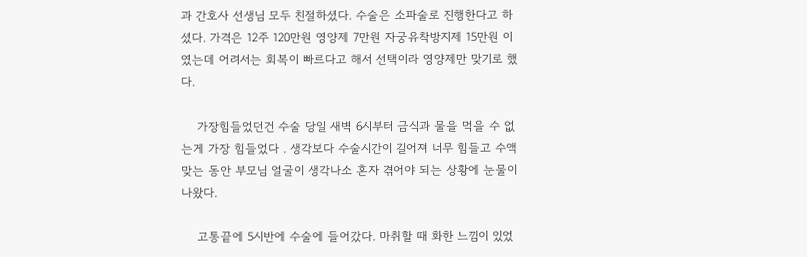과 간호사 선생님 모두 친절하셨다. 수술은 소파술로 진행한다고 하셨다. 가격은 12주 120만원 영양제 7만원 자궁유착방지제 15만원 이였는데 어려서는 회복이 빠르다고 해서 선택이라 영양제만 맞기로 했다.

    가장힘들었던건 수술 당일 새벽 6시부터 금식과 물을 먹을 수 없는게 가장 힘들었다 . 생각보다 수술시간이 길어져 너무 힘들고 수액맞는 동안 부모님 얼굴이 생각나소 혼자 겪어야 되는 상황에 눈물이 나왔다.

    고통끝에 5시반에 수술에 들어갔다. 마취할 때 화한 느낌이 있었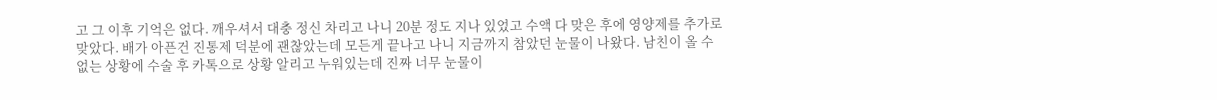고 그 이후 기억은 없다. 깨우셔서 대충 정신 차리고 나니 20분 정도 지나 있었고 수액 다 맞은 후에 영양제를 추가로 맞았다. 배가 아픈건 진통제 덕분에 괜찮았는데 모든게 끝나고 나니 지금까지 참았던 눈물이 나왔다. 남친이 올 수 없는 상황에 수술 후 카톡으로 상황 알리고 누워있는데 진짜 너무 눈물이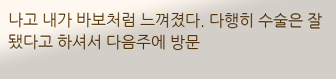나고 내가 바보처럼 느껴졌다. 다행히 수술은 잘 됐다고 하셔서 다음주에 방문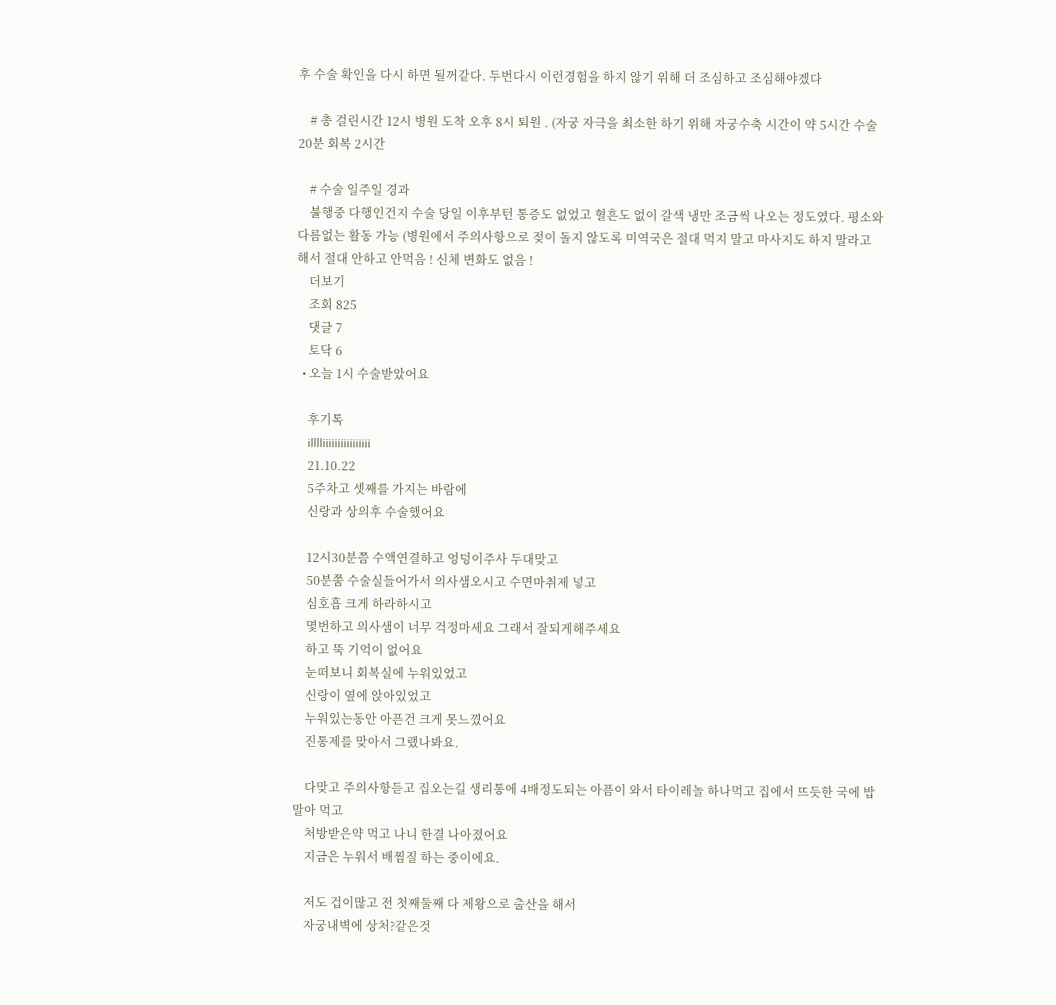후 수술 확인을 다시 하면 될꺼같다. 두번다시 이런경험을 하지 않기 위해 더 조심하고 조심해야겠다

    # 총 걸린시간 12시 병원 도착 오후 8시 퇴원 . (자궁 자극을 최소한 하기 위해 자궁수축 시간이 약 5시간 수술 20분 회복 2시간

    # 수술 일주일 경과
    불행중 다행인건지 수술 당일 이후부턴 통증도 없었고 혈흔도 없이 갈색 냉만 조금씩 나오는 정도였다. 평소와 다름없는 활동 가능 (병원에서 주의사항으로 젖이 돌지 않도록 미역국은 절대 먹지 말고 마사지도 하지 말라고 해서 절대 안하고 안먹음 ! 신체 변화도 없음 !
    더보기
    조회 825
    댓글 7
    토닥 6
  • 오늘 1시 수술받았어요

    후기톡
    illlliiiiiiiiiiiiiiii
    21.10.22
    5주차고 셋째를 가지는 바람에
    신랑과 상의후 수술했어요

    12시30분쯤 수액연결하고 엉덩이주사 두대맞고
    50분쭘 수술실들어가서 의사샘오시고 수면마취제 넣고
    심호흡 크게 하라하시고
    몇번하고 의사샘이 너무 걱정마세요 그래서 잘되게해주세요
    하고 뚝 기억이 없어요
    눈떠보니 회복실에 누워있었고
    신랑이 옆에 앉아있었고
    누워있는동안 아픈건 크게 못느꼈어요
    진통제를 맞아서 그랬나봐요.

    다맞고 주의사항듣고 집오는길 생리통에 4배정도되는 아픔이 와서 타이레놀 하나먹고 집에서 뜨듯한 국에 밥말아 먹고
    처방받은약 먹고 나니 한결 나아졌어요
    지금은 누워서 배찜질 하는 중이에요.

    저도 겁이많고 전 첫째둘째 다 제왕으로 출산을 해서
    자궁내벽에 상처?같은것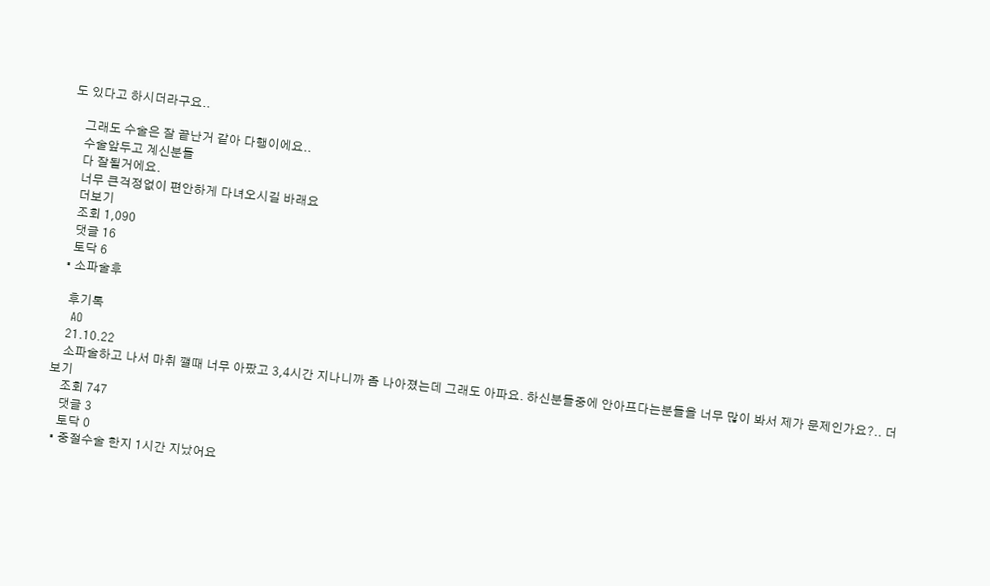도 있다고 하시더라구요..

    그래도 수술은 잘 끝난거 같아 다행이에요..
    수술앞두고 계신분들
    다 잘될거에요.
    너무 큰걱정없이 편안하게 다녀오시길 바래요
    더보기
    조회 1,090
    댓글 16
    토닥 6
  • 소파술후

    후기톡
    AO
    21.10.22
    소파술하고 나서 마취 깰때 너무 아팠고 3,4시간 지나니까 좀 나아졌는데 그래도 아파요. 하신분들중에 안아프다는분들을 너무 많이 봐서 제가 문제인가요?.. 더보기
    조회 747
    댓글 3
    토닥 0
  • 중절수술 한지 1시간 지났어요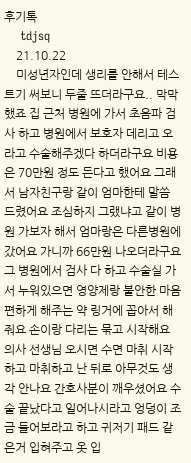후기톡
    tdjsq
    21.10.22
    미성년자인데 생리를 안해서 테스트기 써보니 두줄 뜨더라구요.. 막막했죠 집 근처 병원에 가서 초음파 검사 하고 병원에서 보호자 데리고 오라고 수술해주겠다 하더라구요 비용은 70만원 정도 든다고 했어요 그래서 남자친구랑 같이 엄마한테 말씀 드렸어요 조심하지 그랬냐고 같이 병원 가보자 해서 엄마랑은 다른병원에 갔어요 가니까 66만원 나오더라구요 그 병원에서 검사 다 하고 수술실 가서 누워있으면 영양제랑 불안한 마음 편하게 해주는 약 링거에 꼽아서 해줘요 손이랑 다리는 묶고 시작해요 의사 선생님 오시면 수면 마취 시작하고 마취하고 난 뒤로 아무것도 생각 안나요 간호사분이 깨우셨어요 수술 끝났다고 일어나시라고 엉덩이 조금 들어보라고 하고 귀저기 패드 같은거 입혀주고 옷 입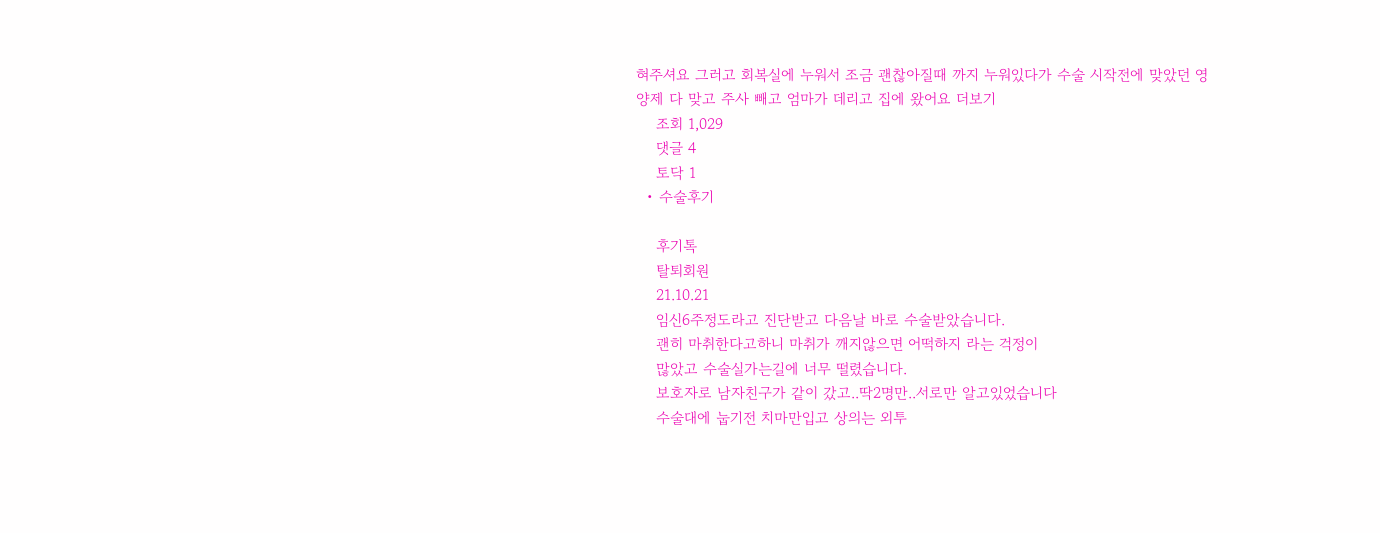혀주셔요 그러고 회복실에 누워서 조금 괜찮아질때 까지 누워있다가 수술 시작전에 맞았던 영양제 다 맞고 주사 빼고 엄마가 데리고 집에 왔어요 더보기
    조회 1,029
    댓글 4
    토닥 1
  • 수술후기

    후기톡
    탈퇴회원
    21.10.21
    임신6주정도라고 진단받고 다음날 바로 수술받았습니다.
    괜히 마취한다고하니 마취가 깨지않으면 어떡하지 라는 걱정이
    많았고 수술실가는길에 너무 떨렸습니다.
    보호자로 남자친구가 같이 갔고..딱2명만..서로만 알고있었습니다
    수술대에 눕기전 치마만입고 상의는 외투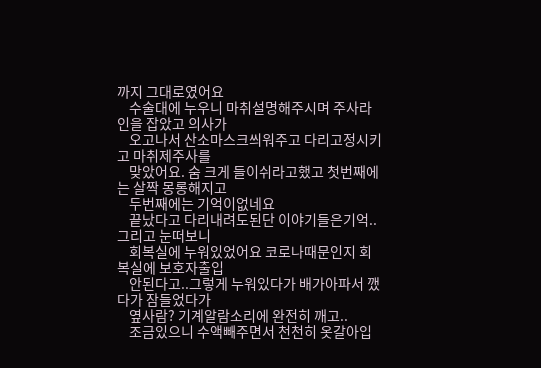까지 그대로였어요
    수술대에 누우니 마취설명해주시며 주사라인을 잡았고 의사가
    오고나서 산소마스크씌워주고 다리고정시키고 마취제주사를
    맞았어요. 숨 크게 들이쉬라고했고 첫번째에는 살짝 몽롱해지고
    두번째에는 기억이없네요
    끝났다고 다리내려도된단 이야기들은기억..그리고 눈떠보니
    회복실에 누워있었어요 코로나때문인지 회복실에 보호자출입
    안된다고..그렇게 누워있다가 배가아파서 깼다가 잠들었다가
    옆사람? 기계알람소리에 완전히 깨고..
    조금있으니 수액빼주면서 천천히 옷갈아입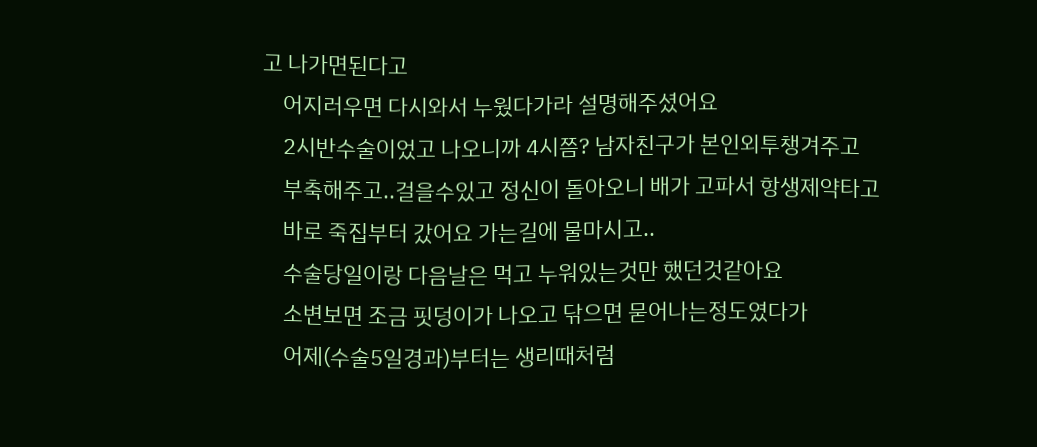고 나가면된다고
    어지러우면 다시와서 누웠다가라 설명해주셨어요
    2시반수술이었고 나오니까 4시쯤? 남자친구가 본인외투챙겨주고
    부축해주고..걸을수있고 정신이 돌아오니 배가 고파서 항생제약타고
    바로 죽집부터 갔어요 가는길에 물마시고..
    수술당일이랑 다음날은 먹고 누워있는것만 했던것같아요
    소변보면 조금 핏덩이가 나오고 닦으면 묻어나는정도였다가
    어제(수술5일경과)부터는 생리때처럼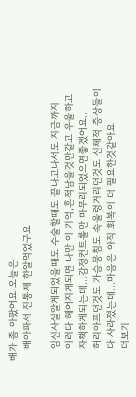배가 좀 아팠어요 오늘은
    배아파서 진통제 한알먹었구요

    임신사실알게되었을때도 수술할때도 끝나고나서도 지금까지
    이러다 헤어지게되면 나만 이 기억,흔적남을것만같고 우울하고
    자책하게되는데...감정컨트롤만 마무리되었으면좋겠어요..
    허리아프던것도 가슴뭉침도 속울렁거리던것도 신체적 증상들이
    다 사라졌는데...마음은 아직 회복이 더 필요한것같아요
    더보기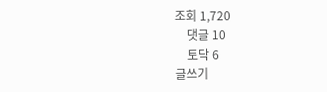조회 1,720
    댓글 10
    토닥 6
글쓰기